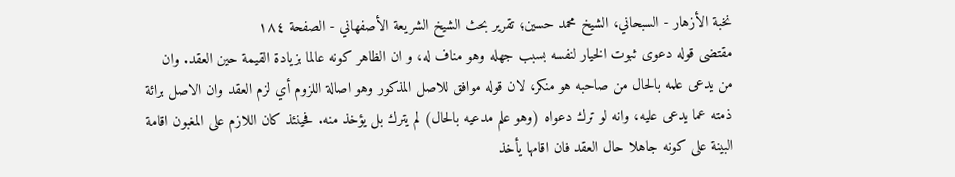نخبة الأزهار - السبحاني، الشيخ محمد حسين؛ تقرير بحث الشيخ الشريعة الأصفهاني - الصفحة ١٨٤
مقتضى قوله دعوى ثبوت الخيار لنفسه بسبب جهله وهو مناف له، و ان الظاهر كونه عالما بزيادة القيمة حين العقد. وان من يدعى علمه بالحال من صاحبه هو منكر، لان قوله موافق للاصل المذكور وهو اصالة اللزوم أي لزم العقد وان الاصل برائة ذمته عما يدعى عليه، وانه لو ترك دعواه (وهو علم مدعيه بالحال) لم يترك بل يؤخذ منه. فحينئذ كان اللازم على المغبون اقامة البينة على كونه جاهلا حال العقد فان اقامها يأخذ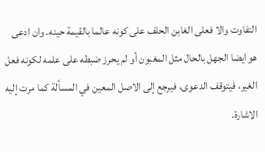التفاوت والا فعلى الغابن الحلف على كونه عالما بالقيمة حينه. وان ادعى هو ايضا الجهل بالحال مثل المغبون أو لم يحرز ضبطه على علمه لكونه فعل الغير، فيتوقف الدعوى، فيرجع إلى الاصل المعين في المسألة كما مرت إليه الاشارة.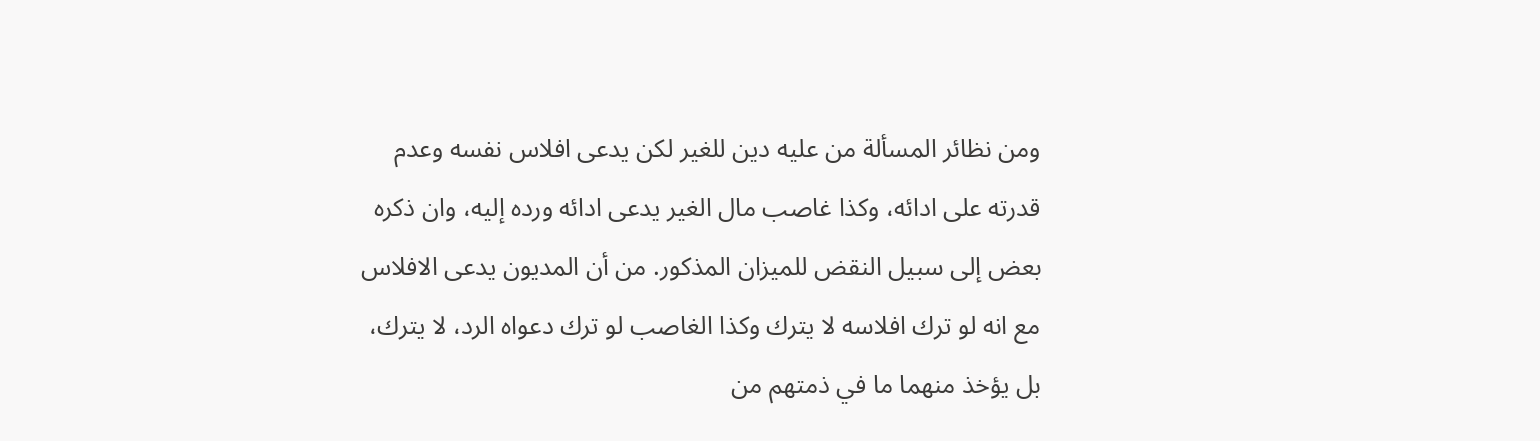ومن نظائر المسألة من عليه دين للغير لكن يدعى افلاس نفسه وعدم قدرته على ادائه، وكذا غاصب مال الغير يدعى ادائه ورده إليه، وان ذكره بعض إلى سبيل النقض للميزان المذكور. من أن المديون يدعى الافلاس مع انه لو ترك افلاسه لا يترك وكذا الغاصب لو ترك دعواه الرد، لا يترك، بل يؤخذ منهما ما في ذمتهم من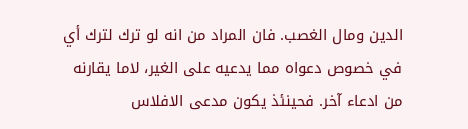الدين ومال الغصب. فان المراد من انه لو ترك لترك أي في خصوص دعواه مما يدعيه على الغير، لاما يقارنه من ادعاء آخر. فحينئذ يكون مدعى الافلاس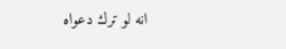انه لو ترك دعواه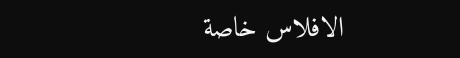الافلاس خاصة